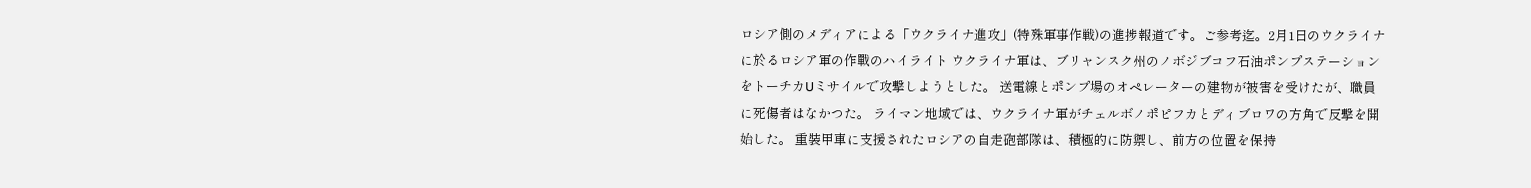ロシア側のメディアによる「ウクライナ進攻」(特殊軍事作戦)の進捗報道です。ご参考迄。2月1日のウクライナに於るロシア軍の作戰のハイライト ウクライナ軍は、ブリャンスク州のノボジブコフ石油ポンプステーションをトーチカUミサイルで攻撃しようとした。 送電線とポンプ場のオペレーターの建物が被害を受けたが、職員に死傷者はなかつた。 ライマン地域では、ウクライナ軍がチェルボノポピフカとディブロワの方角で反撃を開始した。 重裝甲車に支援されたロシアの自走砲部隊は、積極的に防禦し、前方の位置を保持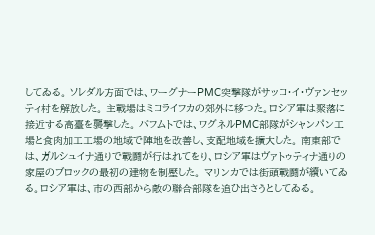してゐる。 ソレダル方面では、ワーグナーPMC突撃隊がサッコ・イ・ヴァンセッティ村を解放した。 主戰場はミコライフカの郊外に移つた。ロシア軍は聚落に接近する高臺を襲撃した。 バフムトでは、ワグネルPMC部隊がシャンパン工場と食肉加工工場の地域で陣地を改善し、支配地域を擴大した。 南東部では、ガルシュイナ通りで戰鬪が行はれてをり、ロシア軍はヴァトゥティナ通りの家屋のブロックの最初の建物を制壓した。 マリンカでは街頭戰鬪が續いてゐる。ロシア軍は、市の西部から敵の聯合部隊を追ひ出さうとしてゐる。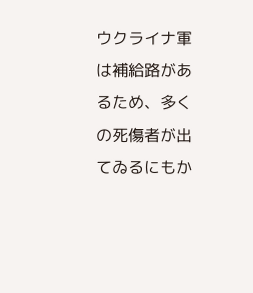ウクライナ軍は補給路があるため、多くの死傷者が出てゐるにもか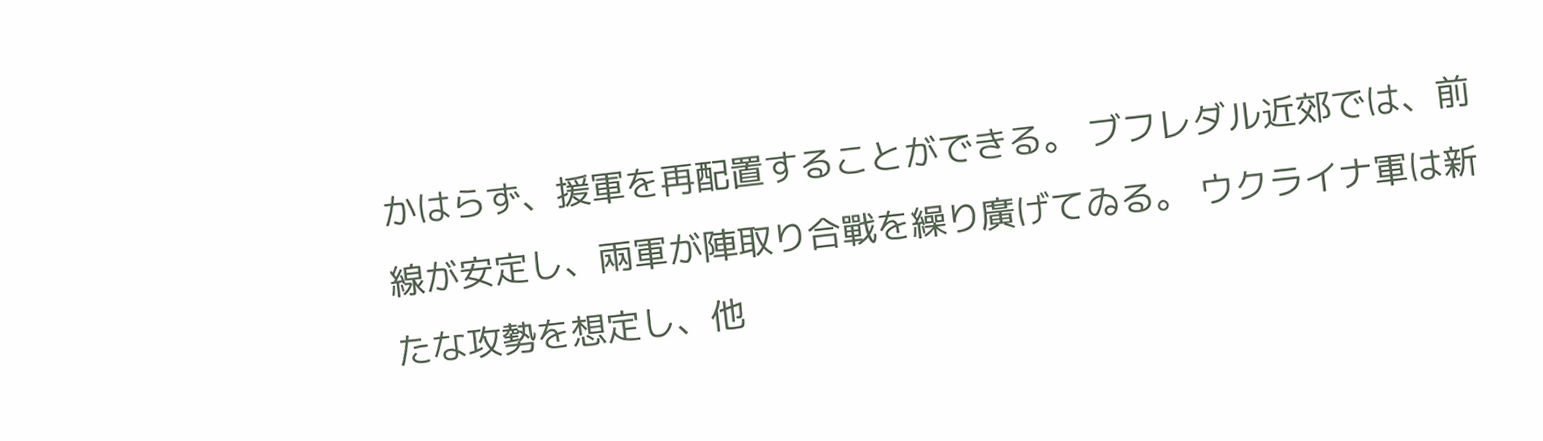かはらず、援軍を再配置することができる。 ブフレダル近郊では、前線が安定し、兩軍が陣取り合戰を繰り廣げてゐる。 ウクライナ軍は新たな攻勢を想定し、他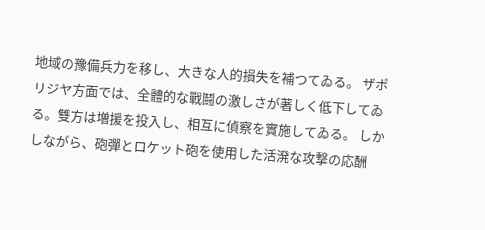地域の豫備兵力を移し、大きな人的損失を補つてゐる。 ザポリジヤ方面では、全體的な戰鬪の激しさが著しく低下してゐる。雙方は増援を投入し、相互に偵察を實施してゐる。 しかしながら、砲彈とロケット砲を使用した活溌な攻撃の応酬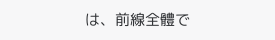は、前線全體で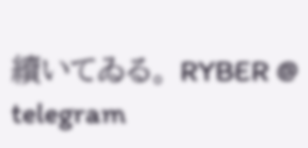續いてゐる。 RYBER @ telegram